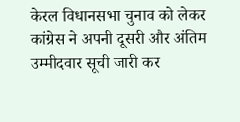केरल विधानसभा चुनाव को लेकर कांग्रेस ने अपनी दूसरी और अंतिम उम्मीदवार सूची जारी कर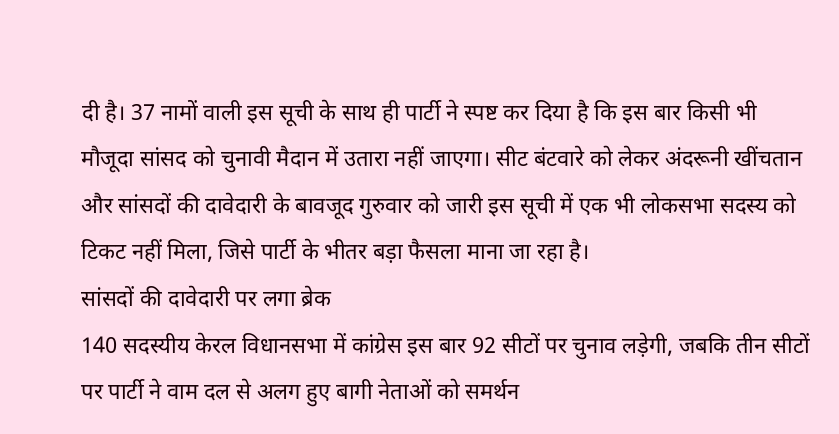दी है। 37 नामों वाली इस सूची के साथ ही पार्टी ने स्पष्ट कर दिया है कि इस बार किसी भी मौजूदा सांसद को चुनावी मैदान में उतारा नहीं जाएगा। सीट बंटवारे को लेकर अंदरूनी खींचतान और सांसदों की दावेदारी के बावजूद गुरुवार को जारी इस सूची में एक भी लोकसभा सदस्य को टिकट नहीं मिला, जिसे पार्टी के भीतर बड़ा फैसला माना जा रहा है।
सांसदों की दावेदारी पर लगा ब्रेक
140 सदस्यीय केरल विधानसभा में कांग्रेस इस बार 92 सीटों पर चुनाव लड़ेगी, जबकि तीन सीटों पर पार्टी ने वाम दल से अलग हुए बागी नेताओं को समर्थन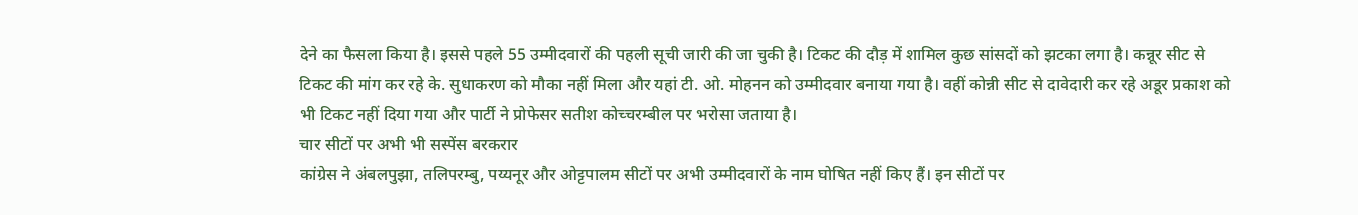देने का फैसला किया है। इससे पहले 55 उम्मीदवारों की पहली सूची जारी की जा चुकी है। टिकट की दौड़ में शामिल कुछ सांसदों को झटका लगा है। कन्नूर सीट से टिकट की मांग कर रहे के. सुधाकरण को मौका नहीं मिला और यहां टी. ओ. मोहनन को उम्मीदवार बनाया गया है। वहीं कोन्नी सीट से दावेदारी कर रहे अडूर प्रकाश को भी टिकट नहीं दिया गया और पार्टी ने प्रोफेसर सतीश कोच्चरम्बील पर भरोसा जताया है।
चार सीटों पर अभी भी सस्पेंस बरकरार
कांग्रेस ने अंबलपुझा, तलिपरम्बु, पय्यनूर और ओट्टपालम सीटों पर अभी उम्मीदवारों के नाम घोषित नहीं किए हैं। इन सीटों पर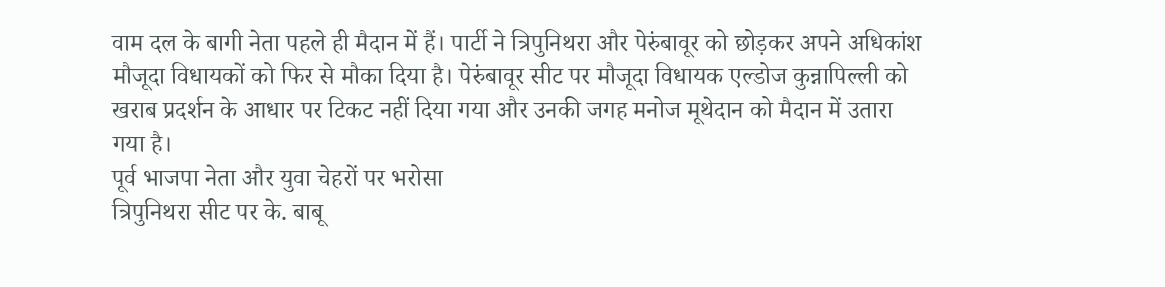वाम दल के बागी नेता पहले ही मैदान में हैं। पार्टी ने त्रिपुनिथरा और पेरुंबावूर को छोड़कर अपने अधिकांश मौजूदा विधायकों को फिर से मौका दिया है। पेरुंबावूर सीट पर मौजूदा विधायक एल्डोज कुन्नापिल्ली को खराब प्रदर्शन के आधार पर टिकट नहीं दिया गया और उनकी जगह मनोज मूथेदान को मैदान में उतारा गया है।
पूर्व भाजपा नेता और युवा चेहरों पर भरोसा
त्रिपुनिथरा सीट पर के. बाबू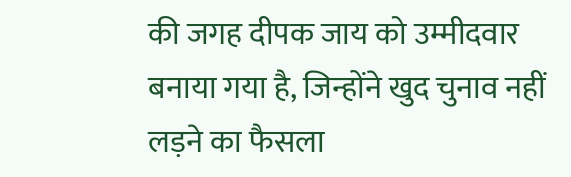की जगह दीपक जाय को उम्मीदवार बनाया गया है, जिन्होंने खुद चुनाव नहीं लड़ने का फैसला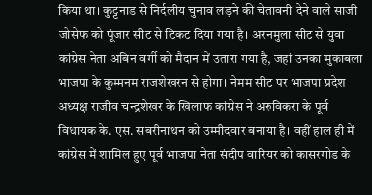किया था। कुट्टनाड से निर्दलीय चुनाव लड़ने की चेतावनी देने वाले साजी जोसेफ को पूंजार सीट से टिकट दिया गया है। अरनमुला सीट से युवा कांग्रेस नेता अबिन वर्गी को मैदान में उतारा गया है, जहां उनका मुकाबला भाजपा के कुम्मनम राजशेखरन से होगा। नेमम सीट पर भाजपा प्रदेश अध्यक्ष राजीव चन्द्रशेखर के खिलाफ कांग्रेस ने अरुविकरा के पूर्व विधायक के. एस. सबरीनाथन को उम्मीदवार बनाया है। वहीं हाल ही में कांग्रेस में शामिल हुए पूर्व भाजपा नेता संदीप वारियर को कासरगोड के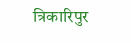त्रिकारिपुर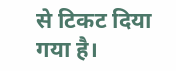से टिकट दिया गया है।